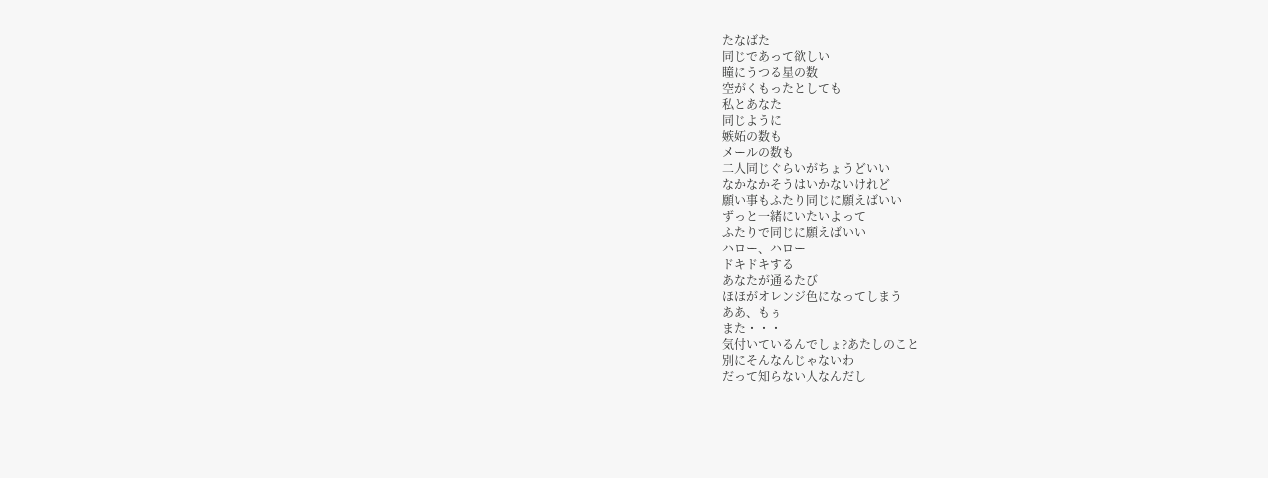たなばた
同じであって欲しい
瞳にうつる星の数
空がくもったとしても
私とあなた
同じように
嫉妬の数も
メールの数も
二人同じぐらいがちょうどいい
なかなかそうはいかないけれど
願い事もふたり同じに願えばいい
ずっと一緒にいたいよって
ふたりで同じに願えばいい
ハロー、ハロー
ドキドキする
あなたが通るたび
ほほがオレンジ色になってしまう
ああ、もぅ
また・・・
気付いているんでしょ?あたしのこと
別にそんなんじゃないわ
だって知らない人なんだし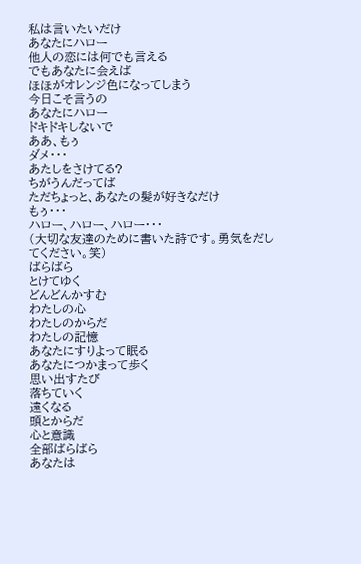私は言いたいだけ
あなたにハロー
他人の恋には何でも言える
でもあなたに会えば
ほほがオレンジ色になってしまう
今日こそ言うの
あなたにハロー
ドキドキしないで
ああ、もぅ
ダメ・・・
あたしをさけてる?
ちがうんだってば
ただちょっと、あなたの髪が好きなだけ
もぅ・・・
ハロー、ハロー、ハロー・・・
(大切な友達のために書いた詩です。勇気をだしてください。笑)
ばらばら
とけてゆく
どんどんかすむ
わたしの心
わたしのからだ
わたしの記憶
あなたにすりよって眠る
あなたにつかまって歩く
思い出すたび
落ちていく
遠くなる
頭とからだ
心と意識
全部ばらばら
あなたは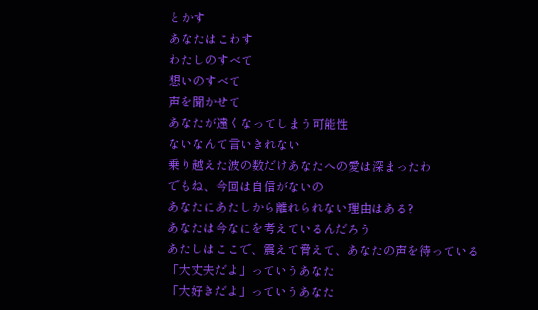とかす
あなたはこわす
わたしのすべて
想いのすべて
声を聞かせて
あなたが遠くなってしまう可能性
ないなんて言いきれない
乗り越えた波の数だけあなたへの愛は深まったわ
でもね、今回は自信がないの
あなたにあたしから離れられない理由はある?
あなたは今なにを考えているんだろう
あたしはここで、震えて脅えて、あなたの声を待っている
「大丈夫だよ」っていうあなた
「大好きだよ」っていうあなた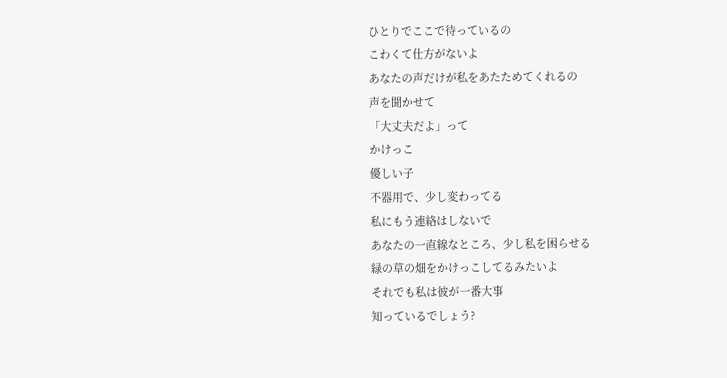ひとりでここで待っているの
こわくて仕方がないよ
あなたの声だけが私をあたためてくれるの
声を聞かせて
「大丈夫だよ」って
かけっこ
優しい子
不器用で、少し変わってる
私にもう連絡はしないで
あなたの一直線なところ、少し私を困らせる
緑の草の畑をかけっこしてるみたいよ
それでも私は彼が一番大事
知っているでしょう?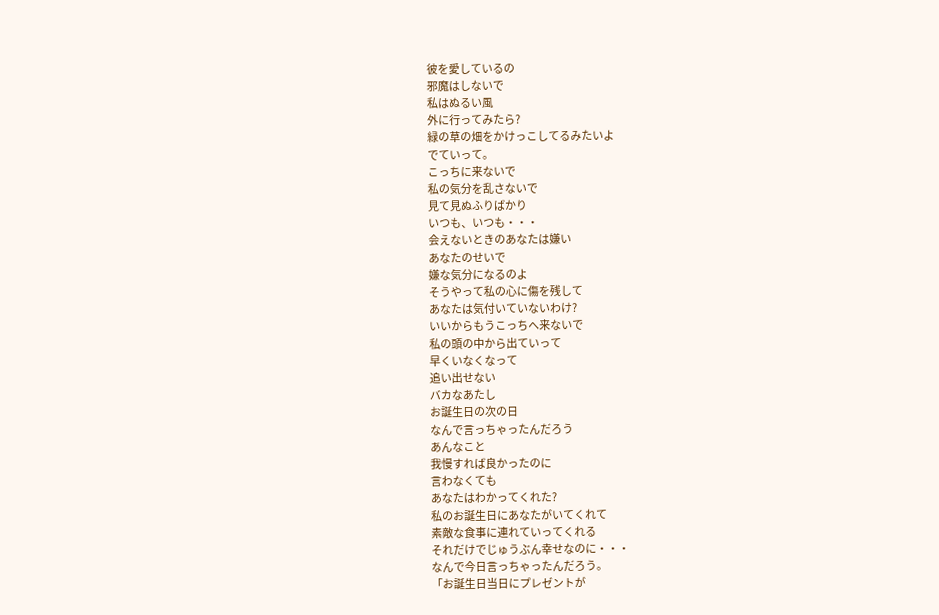彼を愛しているの
邪魔はしないで
私はぬるい風
外に行ってみたら?
緑の草の畑をかけっこしてるみたいよ
でていって。
こっちに来ないで
私の気分を乱さないで
見て見ぬふりばかり
いつも、いつも・・・
会えないときのあなたは嫌い
あなたのせいで
嫌な気分になるのよ
そうやって私の心に傷を残して
あなたは気付いていないわけ?
いいからもうこっちへ来ないで
私の頭の中から出ていって
早くいなくなって
追い出せない
バカなあたし
お誕生日の次の日
なんで言っちゃったんだろう
あんなこと
我慢すれば良かったのに
言わなくても
あなたはわかってくれた?
私のお誕生日にあなたがいてくれて
素敵な食事に連れていってくれる
それだけでじゅうぶん幸せなのに・・・
なんで今日言っちゃったんだろう。
「お誕生日当日にプレゼントが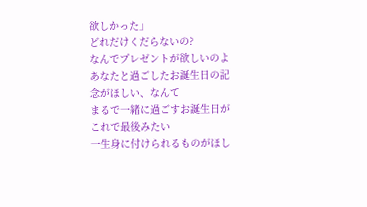欲しかった」
どれだけくだらないの?
なんでプレゼントが欲しいのよ
あなたと過ごしたお誕生日の記念がほしい、なんて
まるで一緒に過ごすお誕生日がこれで最後みたい
一生身に付けられるものがほし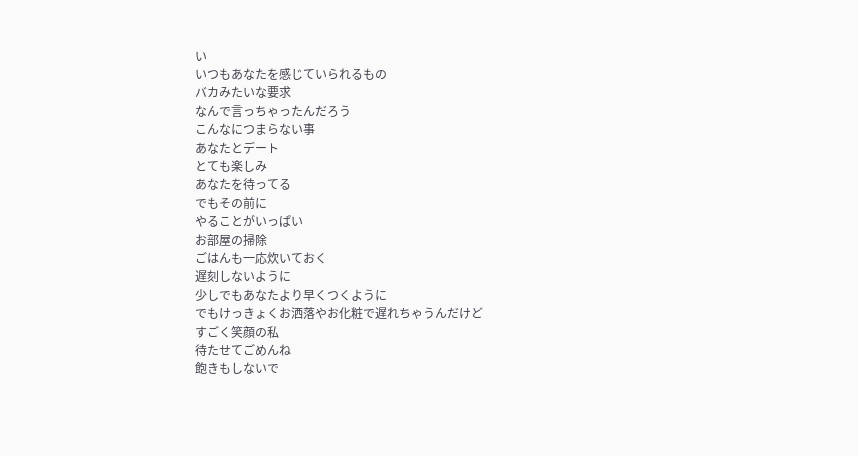い
いつもあなたを感じていられるもの
バカみたいな要求
なんで言っちゃったんだろう
こんなにつまらない事
あなたとデート
とても楽しみ
あなたを待ってる
でもその前に
やることがいっぱい
お部屋の掃除
ごはんも一応炊いておく
遅刻しないように
少しでもあなたより早くつくように
でもけっきょくお洒落やお化粧で遅れちゃうんだけど
すごく笑顔の私
待たせてごめんね
飽きもしないで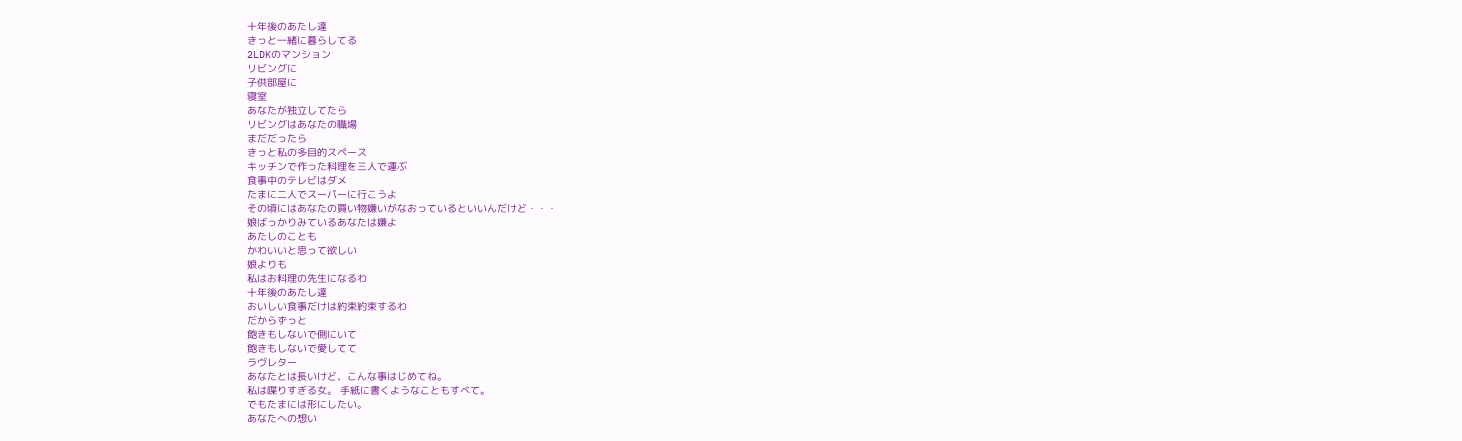十年後のあたし達
きっと一緒に暮らしてる
2LDKのマンション
リビングに
子供部屋に
寝室
あなたが独立してたら
リビングはあなたの職場
まだだったら
きっと私の多目的スペース
キッチンで作った料理を三人で運ぶ
食事中のテレビはダメ
たまに二人でスーパーに行こうよ
その頃にはあなたの買い物嫌いがなおっているといいんだけど・・・
娘ばっかりみているあなたは嫌よ
あたしのことも
かわいいと思って欲しい
娘よりも
私はお料理の先生になるわ
十年後のあたし達
おいしい食事だけは約束約束するわ
だからずっと
飽きもしないで側にいて
飽きもしないで愛してて
ラヴレター
あなたとは長いけど、こんな事はじめてね。
私は喋りすぎる女。 手紙に書くようなこともすべて。
でもたまには形にしたい。
あなたへの想い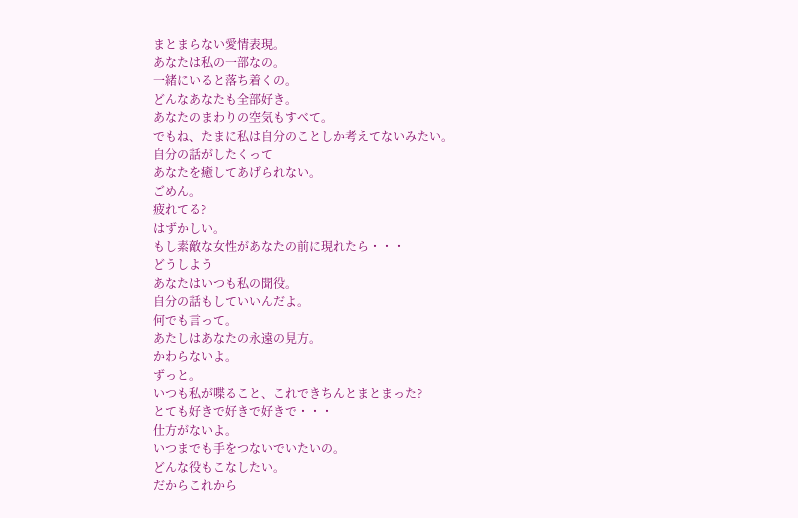まとまらない愛情表現。
あなたは私の一部なの。
一緒にいると落ち着くの。
どんなあなたも全部好き。
あなたのまわりの空気もすべて。
でもね、たまに私は自分のことしか考えてないみたい。
自分の話がしたくって
あなたを癒してあげられない。
ごめん。
疲れてる?
はずかしい。
もし素敵な女性があなたの前に現れたら・・・
どうしよう
あなたはいつも私の聞役。
自分の話もしていいんだよ。
何でも言って。
あたしはあなたの永遠の見方。
かわらないよ。
ずっと。
いつも私が喋ること、これできちんとまとまった?
とても好きで好きで好きで・・・
仕方がないよ。
いつまでも手をつないでいたいの。
どんな役もこなしたい。
だからこれから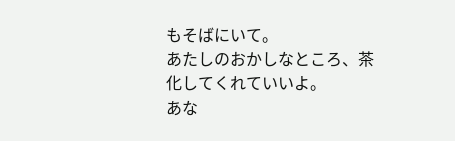もそばにいて。
あたしのおかしなところ、茶化してくれていいよ。
あな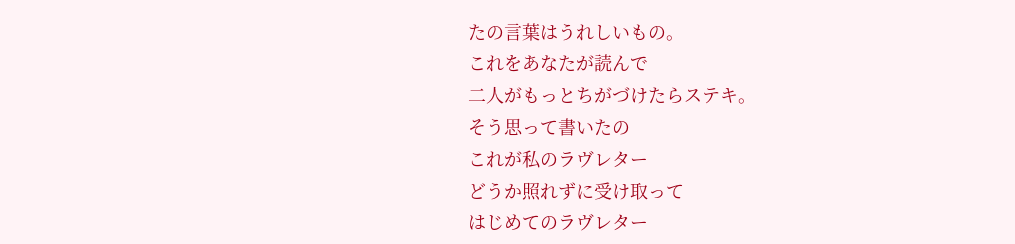たの言葉はうれしいもの。
これをあなたが読んで
二人がもっとちがづけたらステキ。
そう思って書いたの
これが私のラヴレター
どうか照れずに受け取って
はじめてのラヴレター